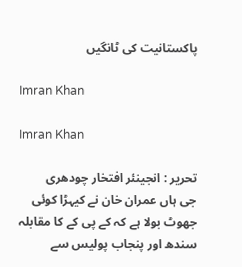پاکستانیت کی ٹانگیں

Imran Khan

Imran Khan

تحریر : انجینئر افتخار چودھری
جی ہاں عمران خان نے کیہڑا کوئی جھوٹ بولا ہے کہ کے پی کے کا مقابلہ سندھ اور پنجاب پولیس سے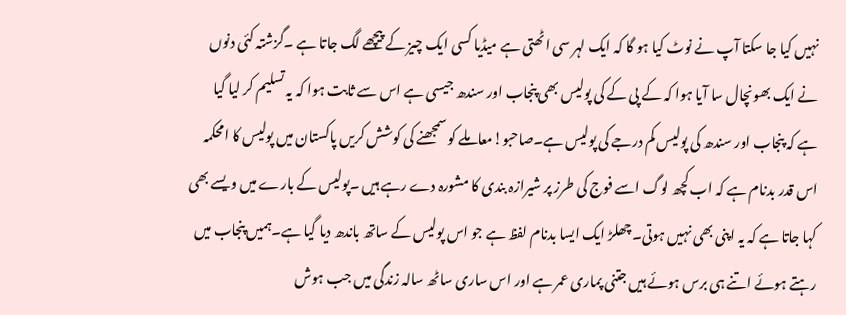نہیں کیا جا سکتا آپ نے نوٹ کیا ہو گا کہ ایک لہر سی اٹھتی ہے میڈیا کسی ایک چیز کے پیچھے لگ جاتا ہے ۔گزشتہ کئی دنوں نے ایک بھونچال سا آیا ہوا کہ کے پی کے کی پولیس بھی پنجاب اور سندھ جیسی ہے اس سے ثابت ہوا کہ یہ تسلیم کر لیا گیا ہے کہ پنجاب اور سندھ کی پولیس کم درجے کی پولیس ہے۔صاحبو!معاملے کو سمجھنے کی کوشش کریں پاکستان میں پولیس کا امحکمہ اس قدر بدنام ہے کہ اب کچھ لوگ اسے فوج کی طرز پر شیرازہ بندی کا مشورہ دے رہے ہیں ۔پولیس کے بارے میں ویسے بھی کہا جاتا ہے کہ یہ اپنی بھی نہیں ہوتی۔چھلڑ ایک ایسا بدنام لفظ ہے جو اس پولیس کے ساتھ باندھ دیا گیا ہے۔ہمیں پنجاب میں رہتے ہوئے اتنے ہی برس ہوئے ہیں جتنی پماری عمر ہے اور اس ساری ساٹھ سالہ زندگی میں جب ہوش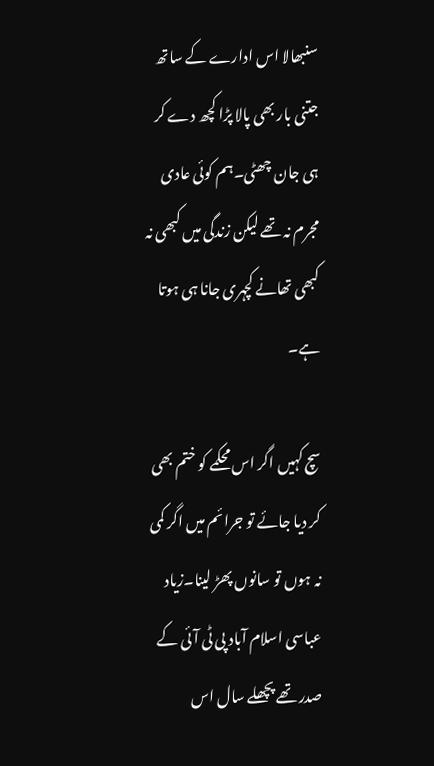سنبھالا اس ادارے کے ساتھ جتنی بار بھی پالا پڑا کچھ دے کر ہی جان چھٹی۔ہم کوئی عادی مجرم نہ تھے لیکن زندگی میں کبھی نہ کبھی تھانے کچہری جانا ہی ہوتا ہے۔

سچ کہیں اگر اس محکمے کو ختم بھی کر دیا جائے تو جرائم میں اگر کمی نہ ہوں تو سانوں پھڑ لینا۔زیاد عباسی اسلام آباد پی ٹی آئی کے صدر تھے پچھلے سال اس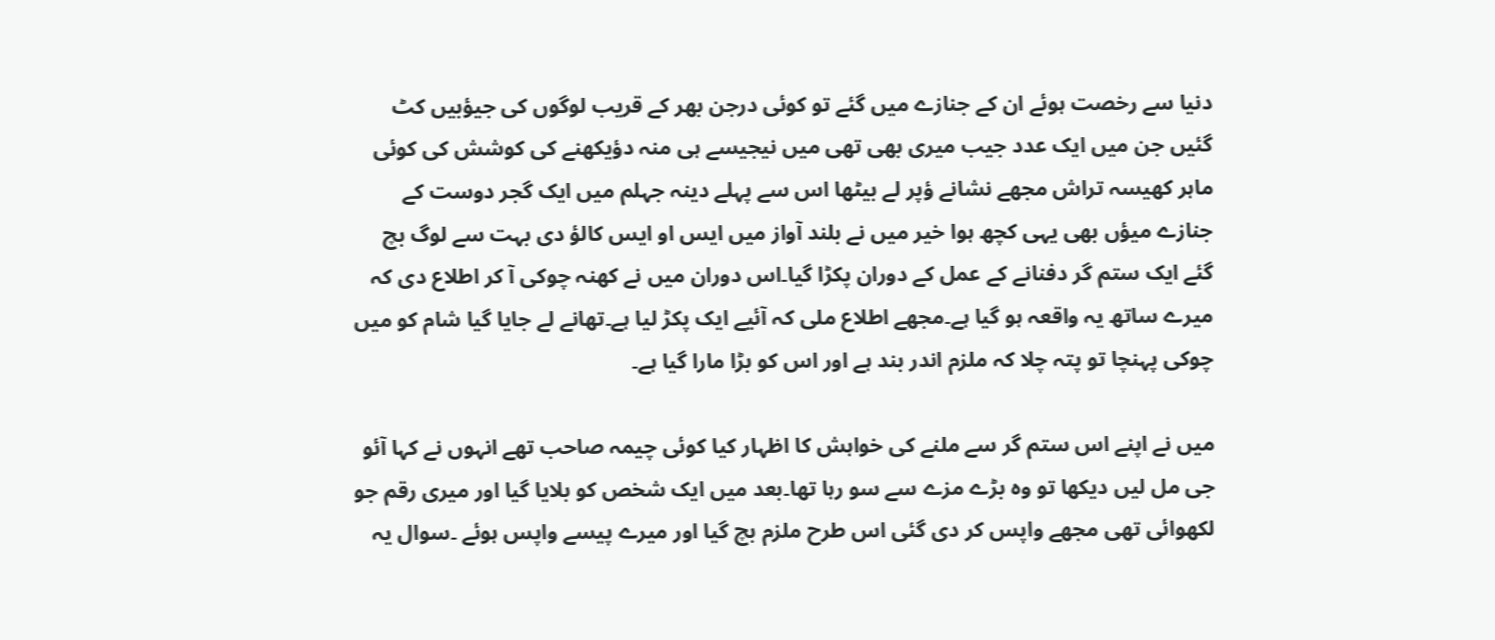دنیا سے رخصت ہوئے ان کے جنازے میں گئے تو کوئی درجن بھر کے قریب لوگوں کی جیؤبیں کٹ گئیں جن میں ایک عدد جیب میری بھی تھی میں نیجیسے ہی منہ دؤیکھنے کی کوشش کی کوئی ماہر کھیسہ تراش مجھے نشانے ؤپر لے بیٹھا اس سے پہلے دینہ جہلم میں ایک گجر دوست کے جنازے میؤں بھی یہی کچھ ہوا خیر میں نے بلند آواز میں ایس او ایس کالؤ دی بہت سے لوگ بچ گئے ایک ستم گر دفنانے کے عمل کے دوران پکڑا گیا۔اس دوران میں نے کھنہ چوکی آ کر اطلاع دی کہ میرے ساتھ یہ واقعہ ہو گیا ہے۔مجھے اطلاع ملی کہ آئیے ایک پکڑ لیا ہے۔تھانے لے جایا گیا شام کو میں چوکی پہنچا تو پتہ چلا کہ ملزم اندر بند ہے اور اس کو بڑا مارا گیا ہے۔

میں نے اپنے اس ستم گر سے ملنے کی خواہش کا اظہار کیا کوئی چیمہ صاحب تھے انہوں نے کہا آئو جی مل لیں دیکھا تو وہ بڑے مزے سے سو رہا تھا۔بعد میں ایک شخص کو بلایا گیا اور میری رقم جو لکھوائی تھی مجھے واپس کر دی گئی اس طرح ملزم بچ گیا اور میرے پیسے واپس ہوئے ۔سوال یہ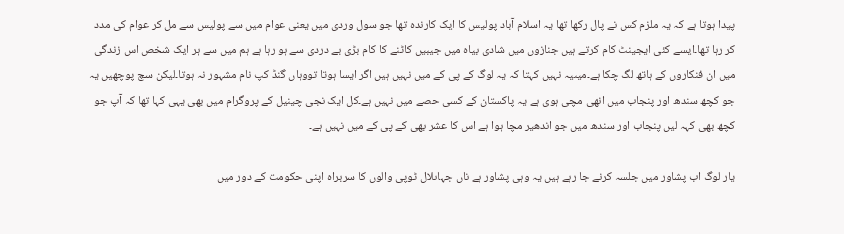پیدا ہوتا ہے کہ یہ ملزم کس نے پال رکھا تھا یہ اسلام آباد پولیس کا ایک کارندہ تھا جو سول وردی میں یعنی عوام میں سے پولیس سے مل کر عوام کی مدد کر رہا تھا۔ایسے کئی ایجینٹ کام کرتے ہیں جنازوں میں شادی بیاہ میں جیبیں کاٹنے کا کام بڑی بے دردی سے ہو رہا ہے ہم میں سے ہر ایک شخص اس زندگی میں ان فنکاروں کے ہاتھ لگ چکا ہے۔میںیہ نہیں کہتا کہ یہ لوگ کے پی کے میں نہیں ہیں اگر ایسا ہوتا تووہاں گنڈ کپ نام مشہور نہ ہوتا۔لیکن سچ پوچھیں یہ جو کچھ سندھ اور پنجاب میں انھی مچی ہوی ہے یہ پاکستان کے کسی حصے میں نہیں ہے۔کل ایک نجی چینیل کے پروگرام میں بھی یہی کہا تھا کہ آپ جو کچھ بھی کہہ لیں پنجاب اور سندھ میں جو اندھیر مچا ہوا ہے اس کا عشر بھی کے پی کے میں نہیں ہے۔

یار لوگ اب پشاور میں جلسہ کرنے جا رہے ہیں یہ وہی پشاور ہے ناں جہاںلال ٹوپی والوں کا سربراہ اپنی حکومت کے دور میں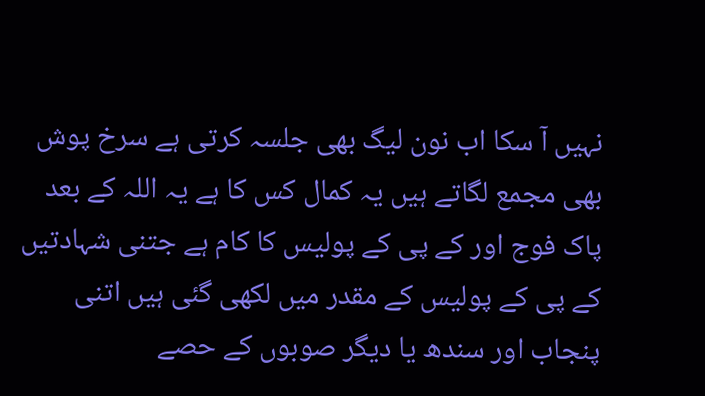نہیں آ سکا اب نون لیگ بھی جلسہ کرتی ہے سرخ پوش بھی مجمع لگاتے ہیں یہ کمال کس کا ہے یہ اللہ کے بعد پاک فوج اور کے پی کے پولیس کا کام ہے جتنی شہادتیں کے پی کے پولیس کے مقدر میں لکھی گئی ہیں اتنی پنجاب اور سندھ یا دیگر صوبوں کے حصے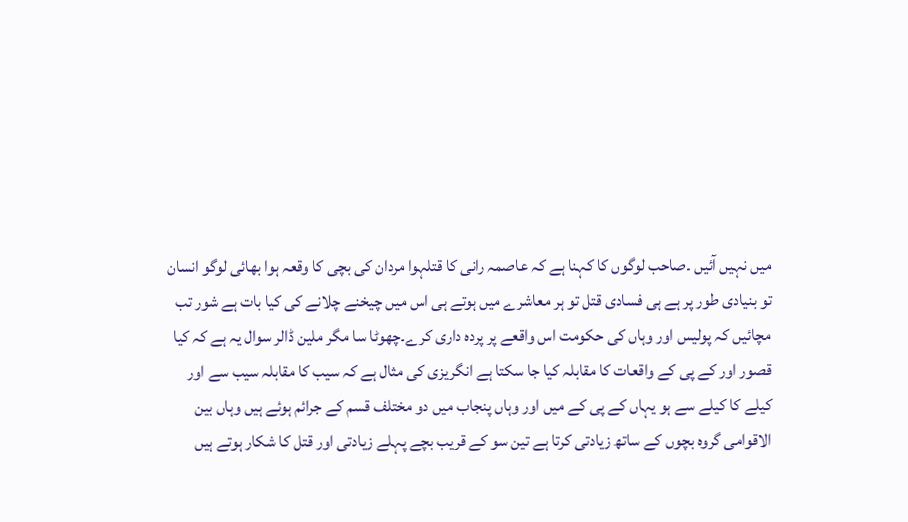میں نہیں آئیں ۔صاحب لوگوں کا کہنا ہے کہ عاصمہ رانی کا قتلہوا مردان کی بچی کا وقعہ ہوا بھائی لوگو انسان تو بنیادی طور پر ہے ہی فسادی قتل تو ہر معاشرے میں ہوتے ہی اس میں چیخنے چلانے کی کیا بات ہے شور تب مچائیں کہ پولیس اور وہاں کی حکومت اس واقعے پر پردہ داری کرے۔چھوٹا سا مگر ملین ڈالر سوال یہ ہے کہ کیا قصور اور کے پی کے واقعات کا مقابلہ کیا جا سکتا ہے انگریزی کی مثال ہے کہ سیب کا مقابلہ سیب سے اور کیلے کا کیلے سے ہو یہاں کے پی کے میں اور وہاں پنجاب میں دو مختلف قسم کے جرائم ہوئے ہیں وہاں بین الاقوامی گروہ بچوں کے ساتھ زیادتی کرتا ہے تین سو کے قریب بچے پہلے زیادتی اور قتل کا شکار ہوتے ہیں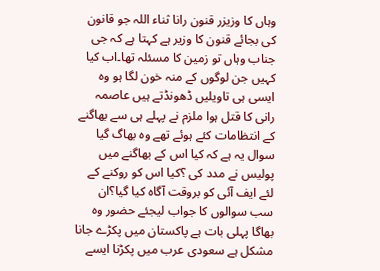وہاں کا وزیزر قنون رانا ثناء اللہ جو قانون کی بجائے قنون کا وزیر ہے کہتا ہے کہ جی جناب وہاں تو زمین کا مسئلہ تھا۔اب کیا کہیں جن لوگوں کے منہ خون لگا ہو وہ ایسی ہی تاویلیں ڈھونڈتے ہیں عاصمہ رانی کا قتل ہوا ملزم نے پہلے ہی سے بھاگنے کے انتظامات کئے ہوئے تھے وہ بھاگ گیا سوال یہ ہے کہ کیا اس کے بھاگنے میں پولیس نے مدد کی ؟کیا اس کو روکنے کے لئے ایف آئی کو بروقت آگاہ کیا گیا؟ان سب سوالوں کا جواب لیجئے حضور وہ بھاگا پہلی بات ہے پاکستان میں پکڑے جانا مشکل ہے سعودی عرب میں پکڑنا ایسے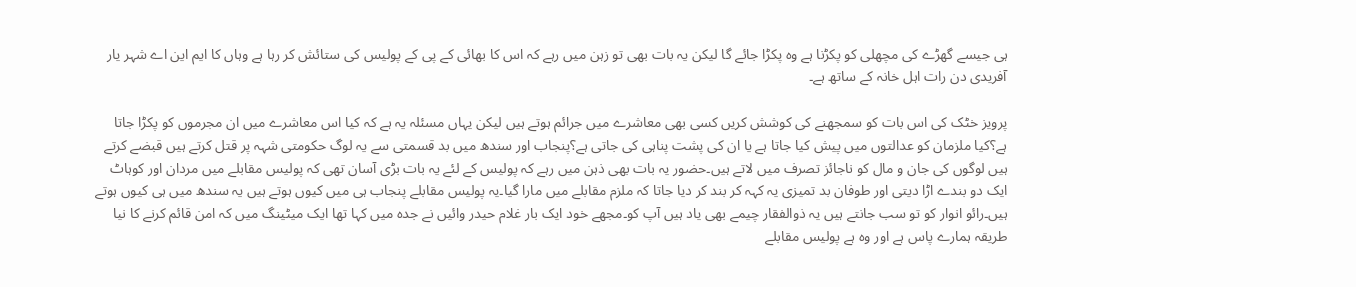ہی جیسے گھڑے کی مچھلی کو پکڑنا ہے وہ پکڑا جائے گا لیکن یہ بات بھی تو زہن میں رہے کہ اس کا بھائی کے پی کے پولیس کی ستائش کر رہا ہے وہاں کا ایم این اے شہر یار آفریدی دن رات اہل خانہ کے ساتھ ہے۔

پرویز خٹک کی اس بات کو سمجھنے کی کوشش کریں کسی بھی معاشرے میں جرائم ہوتے ہیں لیکن یہاں مسئلہ یہ ہے کہ کیا اس معاشرے میں ان مجرموں کو پکڑا جاتا ہے؟کیا ملزمان کو عدالتوں میں پیش کیا جاتا ہے یا ان کی پشت پناہی کی جاتی ہے؟پنجاب اور سندھ میں بد قسمتی سے یہ لوگ حکومتی شہہ پر قتل کرتے ہیں قبضے کرتے ہیں لوگوں کی جان و مال کو ناجائز تصرف میں لاتے ہیں۔حضور یہ بات بھی ذہن میں رہے کہ پولیس کے لئے یہ بات بڑی آسان تھی کہ پولیس مقابلے میں مردان اور کوہاٹ ایک دو بندے اڑا دیتی اور طوفان بد تمیزی یہ کہہ کر بند کر دیا جاتا کہ ملزم مقابلے میں مارا گیا۔یہ پولیس مقابلے پنجاب ہی میں کیوں ہوتے ہیں یہ سندھ میں ہی کیوں ہوتے ہیں۔رائو انوار کو تو سب جانتے ہیں یہ ذوالفقار چیمے بھی یاد ہیں آپ کو۔مجھے خود ایک بار غلام حیدر وائیں نے جدہ میں کہا تھا ایک میٹینگ میں کہ امن قائم کرنے کا نیا طریقہ ہمارے پاس ہے اور وہ ہے پولیس مقابلے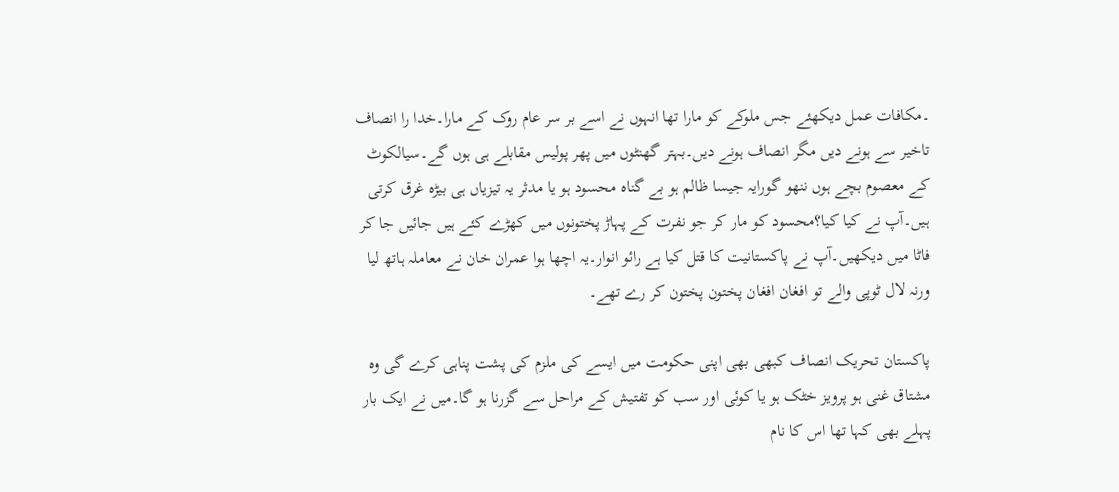۔مکافات عمل دیکھئے جس ملوکے کو مارا تھا انہوں نے اسے بر سر عام روک کے مارا۔خدا را انصاف تاخیر سے ہونے دیں مگر انصاف ہونے دیں۔بہتر گھنٹوں میں پھر پولیس مقابلے ہی ہوں گے۔سیالکوٹ کے معصوم بچے ہوں ننھو گورایہ جیسا ظالم ہو بے گناہ محسود ہو یا مدثر یہ تیزیاں ہی بیڑہ غرق کرتی ہیں۔آپ نے کیا کیا؟محسود کو مار کر جو نفرت کے پہاڑ پختونوں میں کھڑے کئے ہیں جائیں جا کر فاٹا میں دیکھیں۔آپ نے پاکستانیت کا قتل کیا ہے رائو انوار۔یہ اچھا ہوا عمران خان نے معاملہ ہاتھ لیا ورنہ لال ٹوپی والے تو افغان افغان پختون پختون کر رے تھے۔

پاکستان تحریک انصاف کبھی بھی اپنی حکومت میں ایسے کی ملزم کی پشت پناہی کرے گی وہ مشتاق غنی ہو پرویز خٹک ہو یا کوئی اور سب کو تفتیش کے مراحل سے گزرنا ہو گا۔میں نے ایک بار پہلے بھی کہا تھا اس کا نام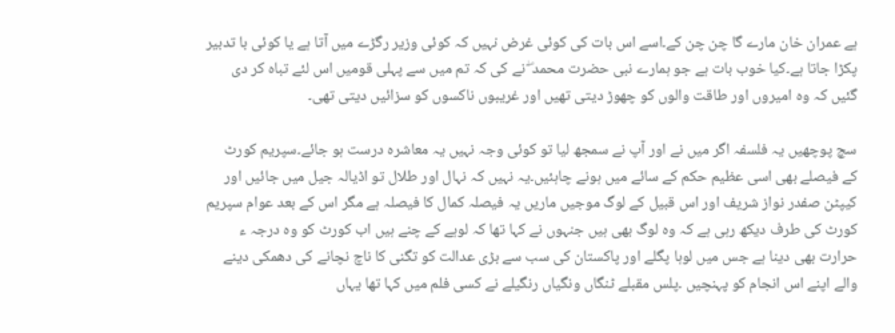ہے عمران خان مارے گا چن چن کے۔اسے اس بات کی کوئی غرض نہیں کہ کوئی وزیر رگڑے میں آتا ہے یا کوئی با تدبیر پکڑا جاتا ہے۔کیا خوب بات ہے جو ہمارے نبی حضرت محمد ۖ نے کی کہ تم میں سے پہلی قومیں اس لئے تباہ کر دی گئیں کہ وہ امیروں اور طاقت والوں کو چھوڑ دیتی تھیں اور غریبوں ناکسوں کو سزائیں دیتی تھی۔

سچ پوچھیں یہ فلسفہ اگر میں نے اور آپ نے سمجھ لیا تو کوئی وجہ نہیں یہ معاشرہ درست ہو جائے۔سپریم کورٹ کے فیصلے بھی اسی عظیم حکم کے سائے میں ہونے چاہئیں۔یہ نہیں کہ نہال اور طلال تو اڈیالہ جیل میں جائیں اور کیپٹن صفدر نواز شریف اور اس قبیل کے لوگ موجیں ماریں یہ فیصلہ کمال کا فیصلہ ہے مگر اس کے بعد عوام سپریم کورٹ کی طرف دیکھ رہی ہے کہ وہ لوگ بھی ہیں جنہوں نے کہا تھا کہ لوہے کے چنے ہیں اب کورٹ کو وہ درجہ ء حرارت بھی دینا ہے جس میں لوہا پگلے اور پاکستان کی سب سے بڑی عدالت کو تگنی کا ناچ نچانے کی دھمکی دینے والے اپنے اس انجام کو پہنچیں ۔پلس مقبلے ٹنگاں ونگیاں رنگیلے نے کسی فلم میں کہا تھا یہاں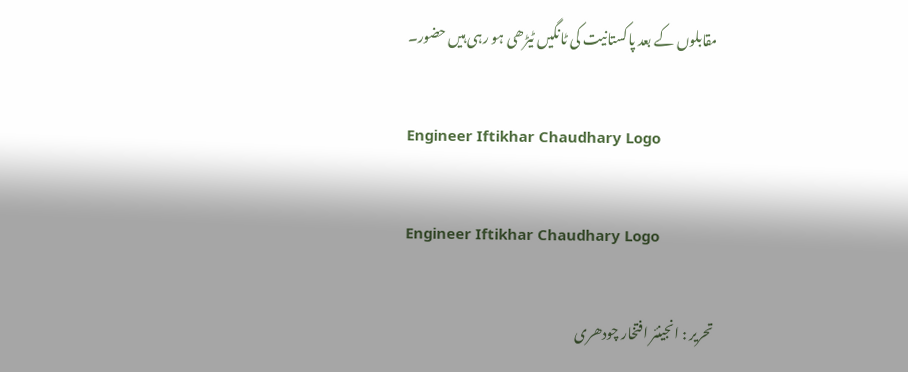مقابلوں کے بعد پاکستانیت کی ٹانگیں ٹیڑھی ہو رہی ہیں حضور۔

Engineer Iftikhar Chaudhary Logo

Engineer Iftikhar Chaudhary Logo

تحریر : انجینئر افتخار چودھری